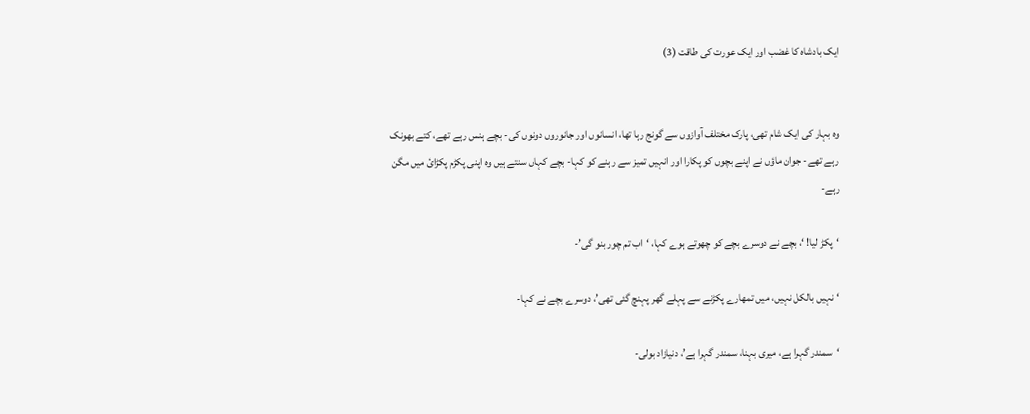ایک بادشاہ کا غضب اور ایک عورت کی طاقت (3)


وہ بہار کی ایک شام تھی، پارک مختلف آوازوں سے گونج رہا تھا، انسانوں اور جانوروں دونوں کی- بچے ہنس رہے تھے، کتے بھونک رہے تھے- جوان ماؤں نے اپنے بچوں کو پکارا اور انہیں تمیز سے رہنے کو کہا- بچے کہاں سنتے ہیں وہ اپنی پکڑم پکڑائ میں مگن رہے-

‘پکڑ لیا! ‘، بچے نے دوسرے بچے کو چھوتے ہوے کہا، ‘اب تم چور بنو گی’-

‘نہیں بالکل نہیں، میں تمھارے پکڑنے سے پہلے گھر پہنچ گئی تھی’، دوسرے بچے نے کہا-

‘سمندر گہرا ہے، میری بہنا، سمندر گہرا ہے’، دنیازاد بولی-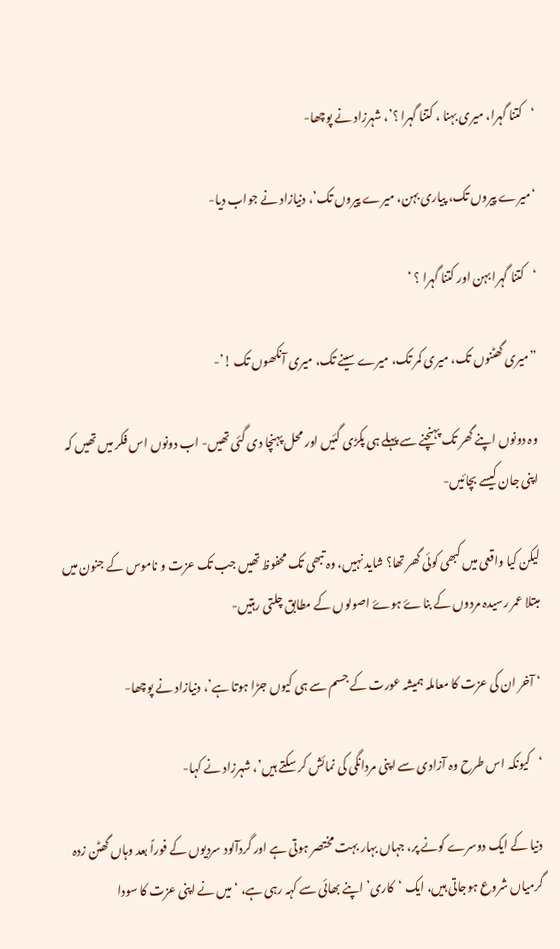‘کتنا گہرا، میری بہنا ، کتنا گہرا ؟’، شہرزاد نے پوچھا-

‘میرے پیروں تک، پیاری بہن، میرے پیروں تک’، دنیازاد نے جواب دیا-

‘کتنا گہرا بہن اور کتنا گہرا ؟ ‘

”میری گھٹنوں تک، میری کمر تک، میرے سینے تک، میری آنکھوں تک !’-

وہ دونوں اپنے گھر تک پہنچنے سے پہلے ہی پکڑی گئیں اور محل پہنچا دی گئی تھیں- اب دونوں اس فکر میں تھیں کہ اپنی جان کیسے بچائیں-

لیکن کیا واقعی میں کبھی کوئی گھر تھا؟ شاید نہیں، وہ تبھی تک محفوظ تھیں جب تک عزت و ناموس کے جنون میں مبتلا عمر رسیدہ مردوں کے بناۓ ہوۓ اصولوں کے مطابق چلتی رہتیں-

‘ آخر ان کی عزت کا معاملہ ہمیشہ عورت کے جسم سے ہی کیوں جڑا ہوتا ہے’، دنیازاد نے پوچھا-

‘کیونکہ اس طرح وہ آزادی سے اپنی مردانگی کی نمائش کر سکتے ہیں’، شہرزاد نے کہا-

دنیا کے ایک دوسرے کونے پر، جہاں بہار بہت مختصر ہوتی ہے اور گردآلود سردیوں کے فوراً بعد وہاں گھٹن زدہ گرمیاں شروع ہوجاتی ہیں، ایک ‘کاری’ اپنے بھائی سے کہہ رہی ہے، ‘ میں نے اپنی عزت کا سودا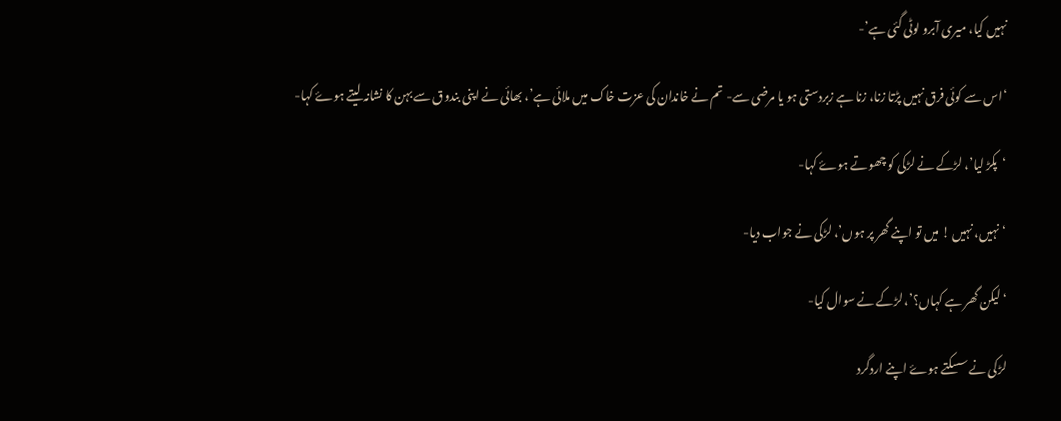نہیں کیا، میری آبرو لوٹی گئی ہے’-

‘اس سے کوئی فرق نہیں پڑتا زنا، زنا ہے زبردستی ہو یا مرضی سے- تم نے خاندان کی عزت خاک میں ملائی ہے’، بھائی نے اپنی بندوق سے بہن کا نشانہ لیتے ہوۓ کہا-

‘پکڑ لیا’، لڑکے نے لڑکی کو چھوتے ہوۓ کہا-

‘ نہیں، نہیں ! میں تو اپنے گھر پر ہوں’، لڑکی نے جواب دیا-

‘لیکن گھر ہے کہاں؟’، لڑکے نے سوال کیا-

لڑکی نے سسکتے ہوۓ اپنے اردگرد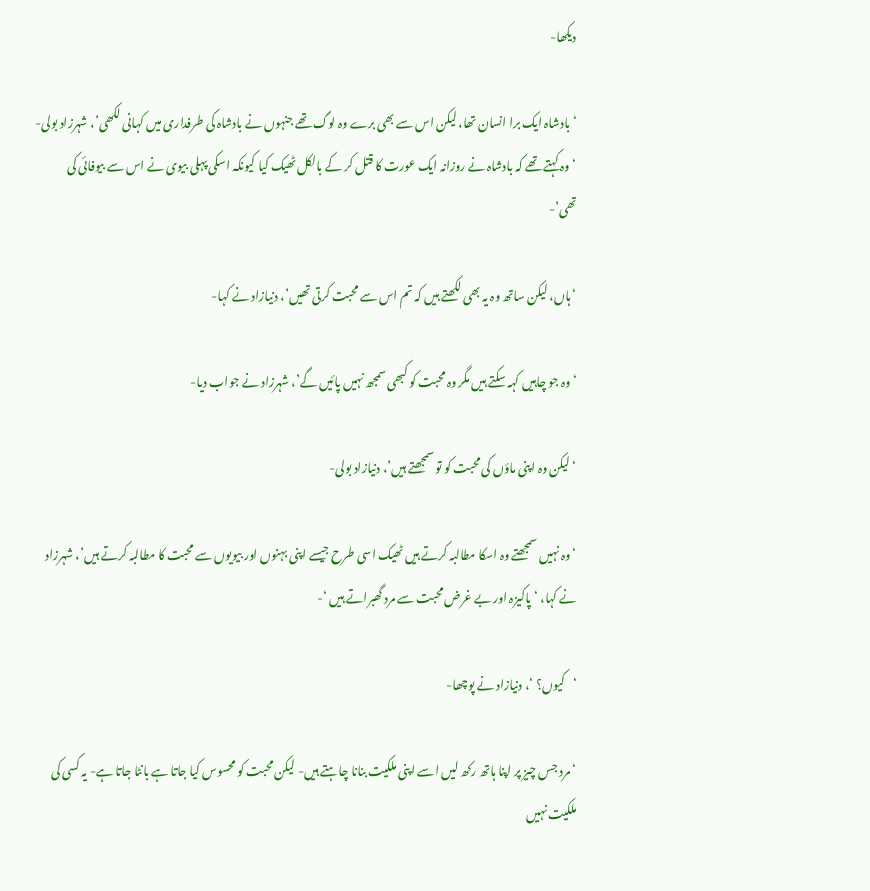دیکھا-

‘بادشاہ ایک برا انسان تھا، لیکن اس سے بھی برے وہ لوگ تھے جنہوں نے بادشاہ کی طرفداری میں کہانی لکھی’، شہرزاد بولی- ‘ وہ کہتے تھے کہ بادشاہ نے روزانہ ایک عورت کا قتل کر کے بالکل ٹھیک کیا کیونکہ اسکی پہلی بیوی نے اس سے بیوفائی کی تھی’-

‘ہاں، لیکن ساتھ وہ یہ بھی لکھتے ہیں کہ تم اس سے محبت کرتی تھیں’، دنیازاد نے کہا-

‘وہ جو چاہیں کہہ سکتے ہیں مگر وہ محبت کو کبھی سمجھ نہیں پائیں گے’، شہرزاد نے جواب دیا-

‘لیکن وہ اپنی ماؤں کی محبت کو تو سمجھتے ہیں’، دنیازاد بولی-

‘وہ نہیں سمجھتے وہ اسکا مطالبہ کرتے ہیں ٹھیک اسی طرح جیسے اپنی بہنوں اور بیویوں سے محبت کا مطالبہ کرتے ہیں’، شہرزاد نے کہا، ‘ پاکیزہ اور بے غرض محبت سے مرد گھبراتے ہیں ‘-

‘کیوں؟ ‘، دنیازاد نے پوچھا-

‘مرد جس چیز پر اپنا ہاتھ رکھ لیں اسے اپنی ملکیت بنانا چاہتے ہیں- لیکن محبت کو محسوس کیا جاتا ہے بانٹا جاتا ہے- یہ کسی کی ملکیت نہیں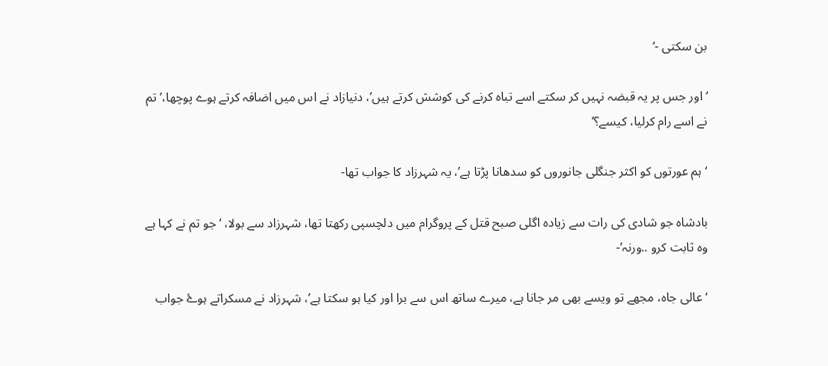بن سکتی -‘

‘اور جس پر یہ قبضہ نہیں کر سکتے اسے تباہ کرنے کی کوشش کرتے ہیں’، دنیازاد نے اس میں اضافہ کرتے ہوے پوچھا،’ تم نے اسے رام کرلیا، کیسے؟’

‘ہم عورتوں کو اکثر جنگلی جانوروں کو سدھانا پڑتا ہے’، یہ شہرزاد کا جواب تھا-

بادشاہ جو شادی کی رات سے زیادہ اگلی صبح قتل کے پروگرام میں دلچسپی رکھتا تھا، شہرزاد سے بولا، ‘جو تم نے کہا ہے وہ ثابت کرو ..ورنہ’-

‘عالی جاہ، مجھے تو ویسے بھی مر جانا ہے، میرے ساتھ اس سے برا اور کیا ہو سکتا ہے’، شہرزاد نے مسکراتے ہوۓ جواب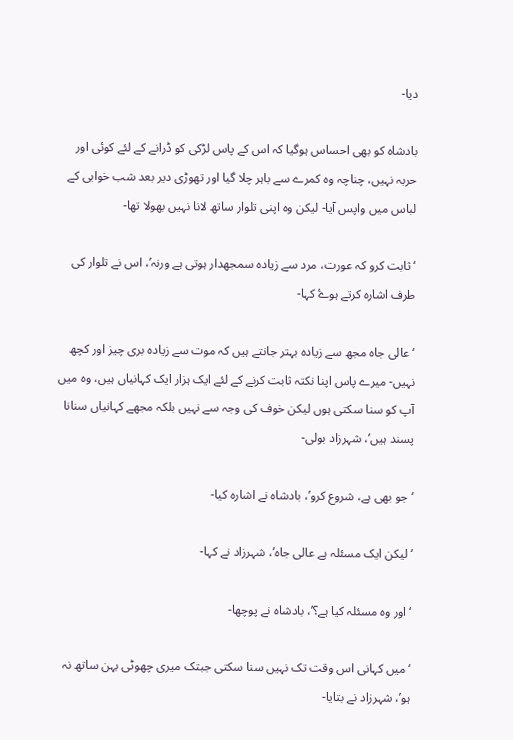دیا-

بادشاہ کو بھی احساس ہوگیا کہ اس کے پاس لڑکی کو ڈرانے کے لئے کوئی اور حربہ نہیں، چناچہ وہ کمرے سے باہر چلا گیا اور تھوڑی دیر بعد شب خوابی کے لباس میں واپس آیا- لیکن وہ اپنی تلوار ساتھ لانا نہیں بھولا تھا-

‘ثابت کرو کہ عورت، مرد سے زیادہ سمجھدار ہوتی ہے ورنہ’، اس نے تلوار کی طرف اشارہ کرتے ہوۓ کہا-

‘عالی جاہ مجھ سے زیادہ بہتر جانتے ہیں کہ موت سے زیادہ بری چیز اور کچھ نہیں- میرے پاس اپنا نکتہ ثابت کرنے کے لئے ایک ہزار ایک کہانیاں ہیں، وہ میں آپ کو سنا سکتی ہوں لیکن خوف کی وجہ سے نہیں بلکہ مجھے کہانیاں سنانا پسند ہیں’، شہرزاد بولی-

‘ جو بھی ہے، شروع کرو’، بادشاہ نے اشارہ کیا-

‘لیکن ایک مسئلہ ہے عالی جاہ’، شہرزاد نے کہا-

‘اور وہ مسئلہ کیا ہے؟’، بادشاہ نے پوچھا-

‘میں کہانی اس وقت تک نہیں سنا سکتی جبتک میری چھوٹی بہن ساتھ نہ ہو’، شہرزاد نے بتایا-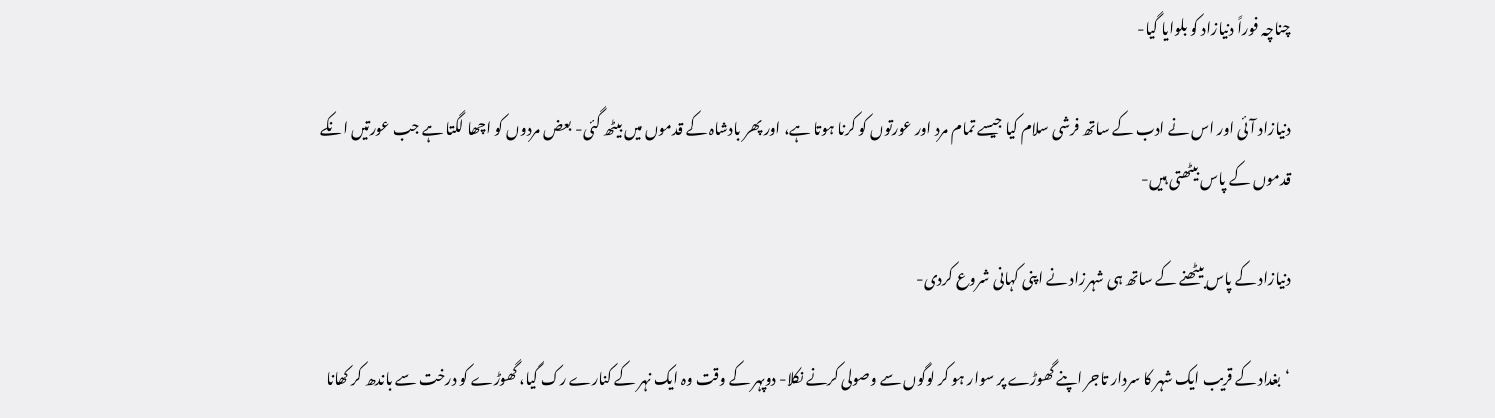چناچہ فوراً دنیازاد کو بلوایا گیا-

دنیازاد آئی اور اس نے ادب کے ساتھ فرشی سلام کیا جیسے تمام مرد اور عورتوں کو کرنا ہوتا ہے، اور پھر بادشاہ کے قدموں میں بیٹھ گئی- بعض مردوں کو اچھا لگتا ہے جب عورتیں انکے قدموں کے پاس بیٹھتی ہیں-

دنیازاد کے پاس بیٹھنے کے ساتھ ہی شہرزاد نے اپنی کہانی شروع کردی-

‘بغداد کے قریب ایک شہر کا سردار تاجر اپنے گھوڑے پر سوار ہو کر لوگوں سے وصولی کرنے نکلا- دوپہر کے وقت وہ ایک نہر کے کنارے رک گیا، گھوڑے کو درخت سے باندھ کر کھانا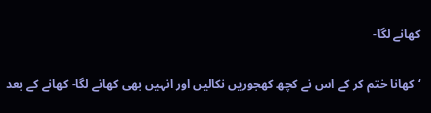کھانے لگا-

‘کھانا ختم کر کے اس نے کچھ کھجوریں نکالیں اور انہیں بھی کھانے لگا- کھانے کے بعد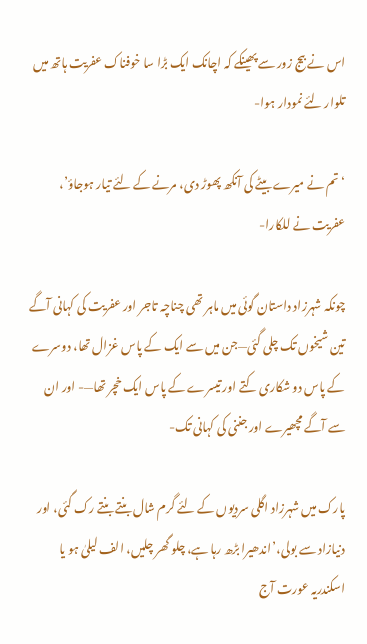اس نے بیج زور سے پھینکے کہ اچانک ایک بڑا سا خوفناک عفریت ہاتھ میں تلوار لئے نمودار ہوا-

‘تم نے میرے بیٹے کی آنکھ پھوڑ دی، مرنے کے لئے تیار ہوجاؤ’، عفریت نے للکارا-

چونکہ شہرزاد داستان گوئی میں ماہر تھی چناچہ تاجر اور عفریت کی کہانی آگے تین شیخوں تک چلی گئی—جن میں سے ایک کے پاس غزال تھا، دوسرے کے پاس دو شکاری کتے اور تیسرے کے پاس ایک خچر تھا—- اور ان سے آگے مچھیرے اور جننی کی کہانی تک-

پارک میں شہرزاد اگلی سردیوں کے لئے گرم شال بنتے بنتے رک گئی، اور دنیازاد سے بولی،’اندھیرا بڑھ رہا ہے، چلو گھر چلیں، الف لیلیٰ ہو یا اسکندریہ عورت آج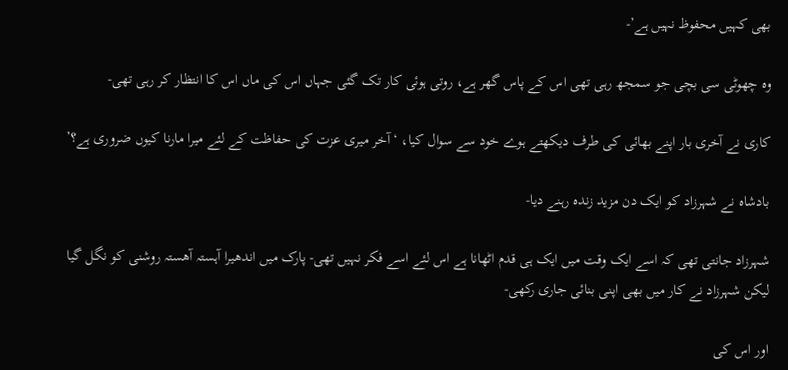بھی کہیں محفوظ نہیں ہے’-

وہ چھوٹی سی بچی جو سمجھ رہی تھی اس کے پاس گھر ہے، روتی ہوئی کار تک گئی جہاں اس کی ماں اس کا انتظار کر رہی تھی-

کاری نے آخری بار اپنے بھائی کی طرف دیکھتے ہوے خود سے سوال کیا، ‘ آخر میری عزت کی حفاظت کے لئے میرا مارنا کیوں ضروری ہے؟’

بادشاہ نے شہرزاد کو ایک دن مزید زندہ رہنے دیا-

شہرزاد جانتی تھی کہ اسے ایک وقت میں ایک ہی قدم اٹھانا ہے اس لئے اسے فکر نہیں تھی- پارک میں اندھیرا آہستہ آھستہ روشنی کو نگل گیا لیکن شہرزاد نے کار میں بھی اپنی بنائی جاری رکھی-

اور اس کی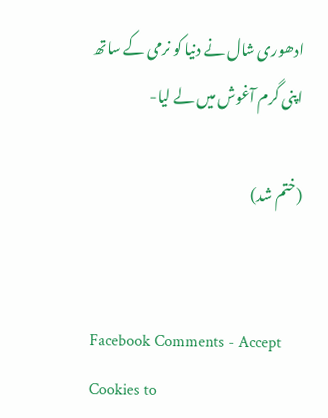ادھوری شال نے دنیا کو نرمی کے ساتھ اپنی گرم آغوش میں لے لیا-

(ختم شد)


Facebook Comments - Accept Cookies to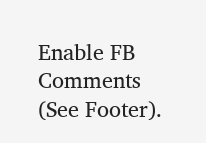Enable FB Comments (See Footer).